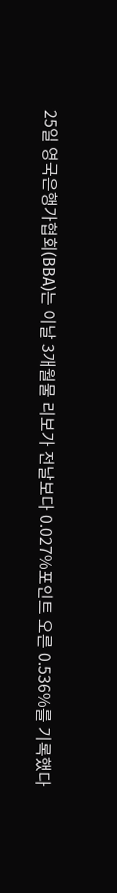25일 영국은행가협회(BBA)는 이날 3개월물 리보가 전날보다 0.027%포인트 오른 0.536%를 기록했다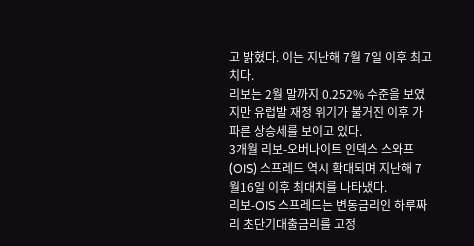고 밝혔다. 이는 지난해 7월 7일 이후 최고치다.
리보는 2월 말까지 0.252% 수준을 보였지만 유럽발 재정 위기가 불거진 이후 가파른 상승세를 보이고 있다.
3개월 리보-오버나이트 인덱스 스와프(OIS) 스프레드 역시 확대되며 지난해 7월16일 이후 최대치를 나타냈다.
리보-OIS 스프레드는 변동금리인 하루짜리 초단기대출금리를 고정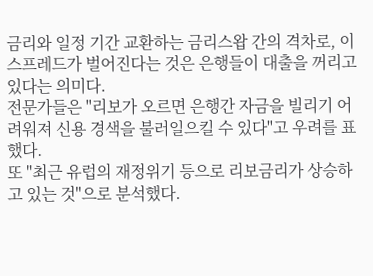금리와 일정 기간 교환하는 금리스왑 간의 격차로, 이 스프레드가 벌어진다는 것은 은행들이 대출을 꺼리고 있다는 의미다.
전문가들은 "리보가 오르면 은행간 자금을 빌리기 어려워져 신용 경색을 불러일으킬 수 있다"고 우려를 표했다.
또 "최근 유럽의 재정위기 등으로 리보금리가 상승하고 있는 것"으로 분석했다.